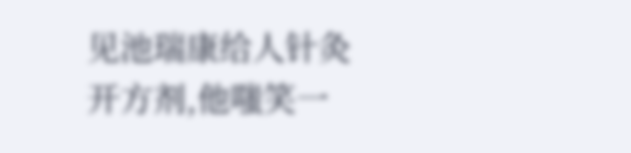见池瑞康给人针灸开方剂,他嗤笑一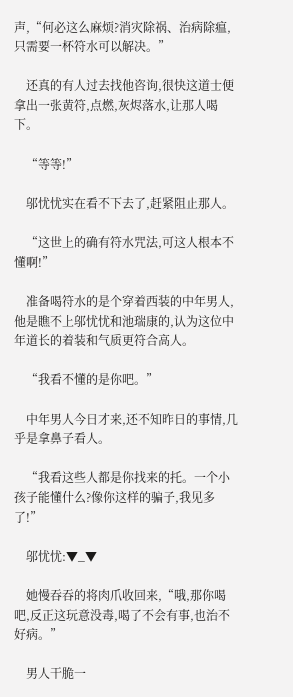声,“何必这么麻烦?消灾除祸、治病除瘟,只需要一杯符水可以解决。”

    还真的有人过去找他咨询,很快这道士便拿出一张黄符,点燃,灰烬落水,让那人喝下。

    “等等!”

    邬忧忧实在看不下去了,赶紧阻止那人。

    “这世上的确有符水咒法,可这人根本不懂啊!”

    准备喝符水的是个穿着西装的中年男人,他是瞧不上邬忧忧和池瑞康的,认为这位中年道长的着装和气质更符合高人。

    “我看不懂的是你吧。”

    中年男人今日才来,还不知昨日的事情,几乎是拿鼻子看人。

    “我看这些人都是你找来的托。一个小孩子能懂什么?像你这样的骗子,我见多了!”

    邬忧忧:▼_▼

    她慢吞吞的将肉爪收回来,“哦,那你喝吧,反正这玩意没毒,喝了不会有事,也治不好病。”

    男人干脆一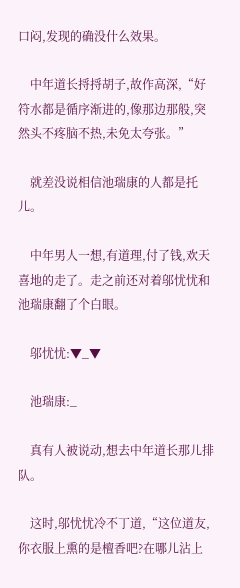口闷,发现的确没什么效果。

    中年道长捋捋胡子,故作高深,“好符水都是循序渐进的,像那边那般,突然头不疼脑不热,未免太夸张。”

    就差没说相信池瑞康的人都是托儿。

    中年男人一想,有道理,付了钱,欢天喜地的走了。走之前还对着邬忧忧和池瑞康翻了个白眼。

    邬忧忧:▼_▼

    池瑞康:_

    真有人被说动,想去中年道长那儿排队。

    这时,邬忧忧冷不丁道,“这位道友,你衣服上熏的是檀香吧?在哪儿沾上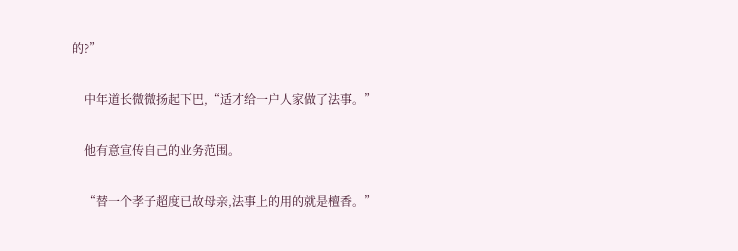的?”

    中年道长微微扬起下巴,“适才给一户人家做了法事。”

    他有意宣传自己的业务范围。

    “替一个孝子超度已故母亲,法事上的用的就是檀香。”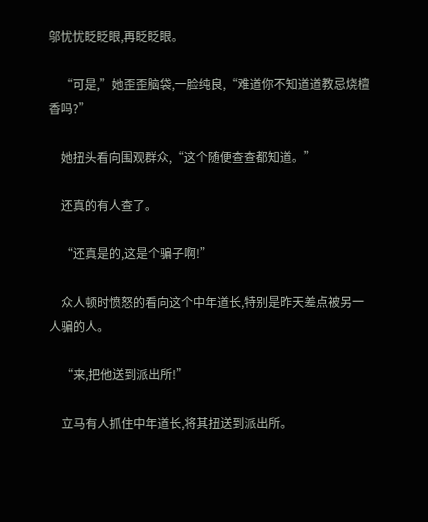邬忧忧眨眨眼,再眨眨眼。

    “可是,”她歪歪脑袋,一脸纯良,“难道你不知道道教忌烧檀香吗?”

    她扭头看向围观群众,“这个随便查查都知道。”

    还真的有人查了。

    “还真是的,这是个骗子啊!”

    众人顿时愤怒的看向这个中年道长,特别是昨天差点被另一人骗的人。

    “来,把他送到派出所!”

    立马有人抓住中年道长,将其扭送到派出所。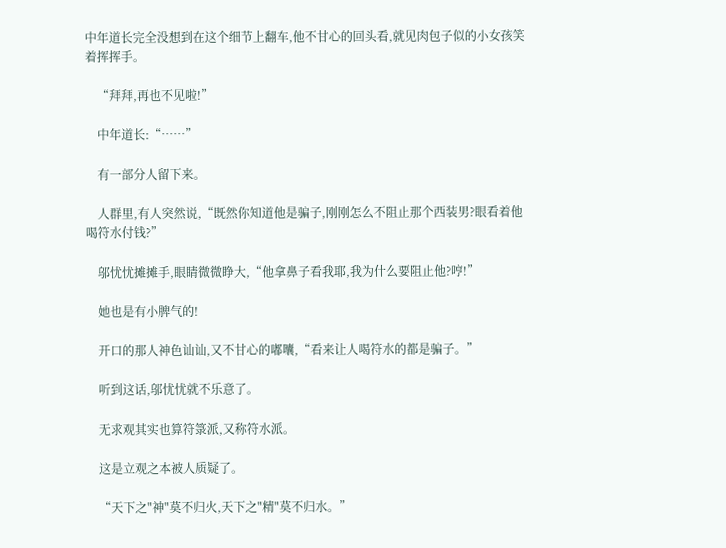中年道长完全没想到在这个细节上翻车,他不甘心的回头看,就见肉包子似的小女孩笑着挥挥手。

    “拜拜,再也不见啦!”

    中年道长:“……”

    有一部分人留下来。

    人群里,有人突然说,“既然你知道他是骗子,刚刚怎么不阻止那个西装男?眼看着他喝符水付钱?”

    邬忧忧摊摊手,眼睛微微睁大,“他拿鼻子看我耶,我为什么要阻止他?哼!”

    她也是有小脾气的!

    开口的那人神色讪讪,又不甘心的嘟囔,“看来让人喝符水的都是骗子。”

    听到这话,邬忧忧就不乐意了。

    无求观其实也算符箓派,又称符水派。

    这是立观之本被人质疑了。

    “天下之"神"莫不归火,天下之"精"莫不归水。”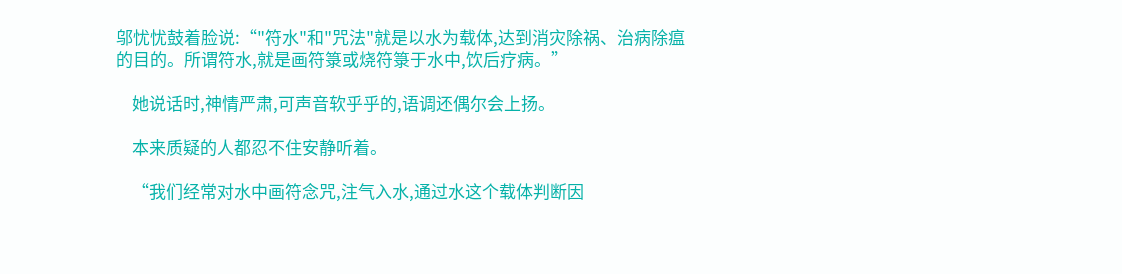邬忧忧鼓着脸说:“"符水"和"咒法"就是以水为载体,达到消灾除祸、治病除瘟的目的。所谓符水,就是画符箓或烧符箓于水中,饮后疗病。”

    她说话时,神情严肃,可声音软乎乎的,语调还偶尔会上扬。

    本来质疑的人都忍不住安静听着。

    “我们经常对水中画符念咒,注气入水,通过水这个载体判断因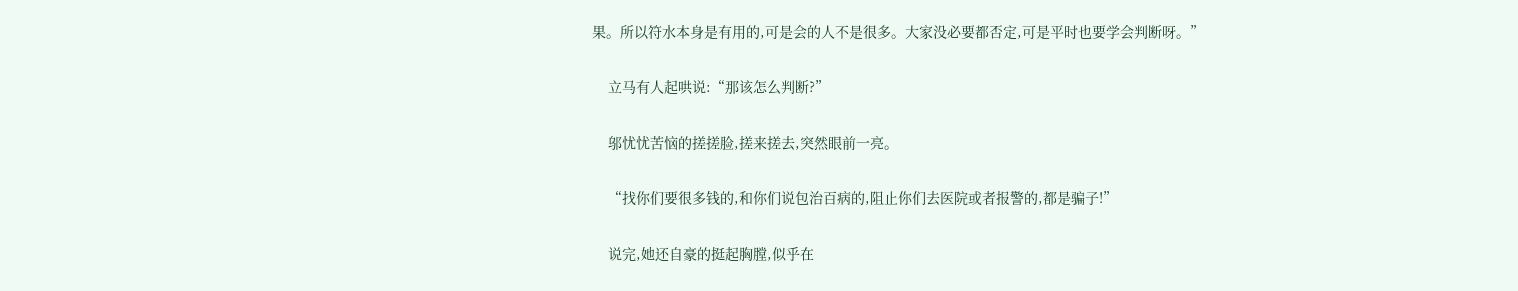果。所以符水本身是有用的,可是会的人不是很多。大家没必要都否定,可是平时也要学会判断呀。”

    立马有人起哄说:“那该怎么判断?”

    邬忧忧苦恼的搓搓脸,搓来搓去,突然眼前一亮。

    “找你们要很多钱的,和你们说包治百病的,阻止你们去医院或者报警的,都是骗子!”

    说完,她还自豪的挺起胸膛,似乎在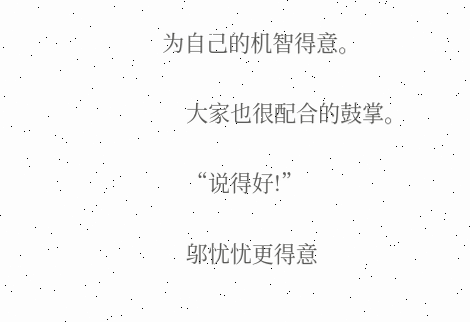为自己的机智得意。

    大家也很配合的鼓掌。

    “说得好!”

    邬忧忧更得意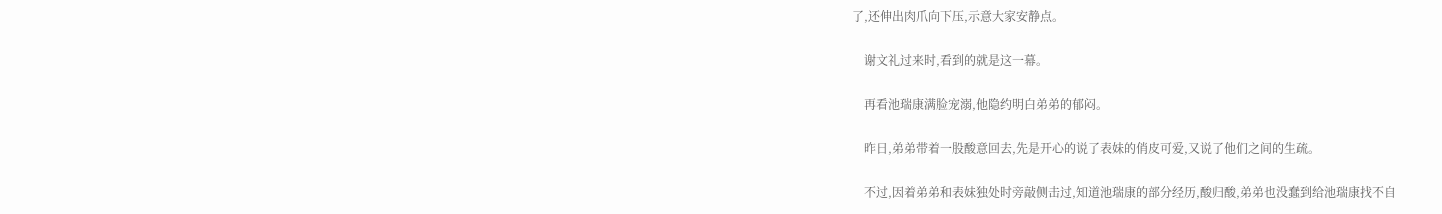了,还伸出肉爪向下压,示意大家安静点。

    谢文礼过来时,看到的就是这一幕。

    再看池瑞康满脸宠溺,他隐约明白弟弟的郁闷。

    昨日,弟弟带着一股酸意回去,先是开心的说了表妹的俏皮可爱,又说了他们之间的生疏。

    不过,因着弟弟和表妹独处时旁敲侧击过,知道池瑞康的部分经历,酸归酸,弟弟也没蠢到给池瑞康找不自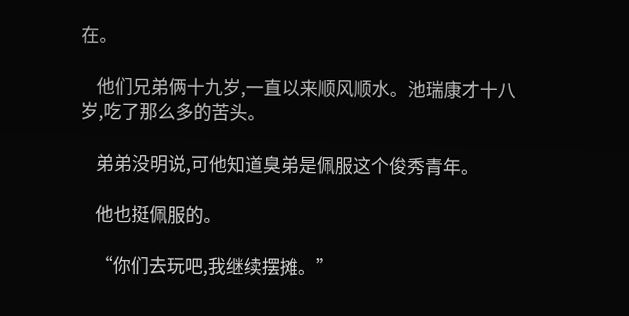在。

    他们兄弟俩十九岁,一直以来顺风顺水。池瑞康才十八岁,吃了那么多的苦头。

    弟弟没明说,可他知道臭弟是佩服这个俊秀青年。

    他也挺佩服的。

    “你们去玩吧,我继续摆摊。”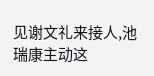见谢文礼来接人,池瑞康主动这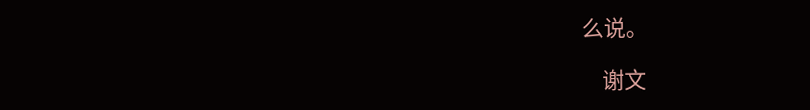么说。

    谢文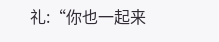礼:“你也一起来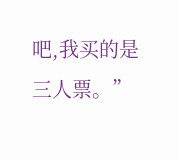吧,我买的是三人票。”